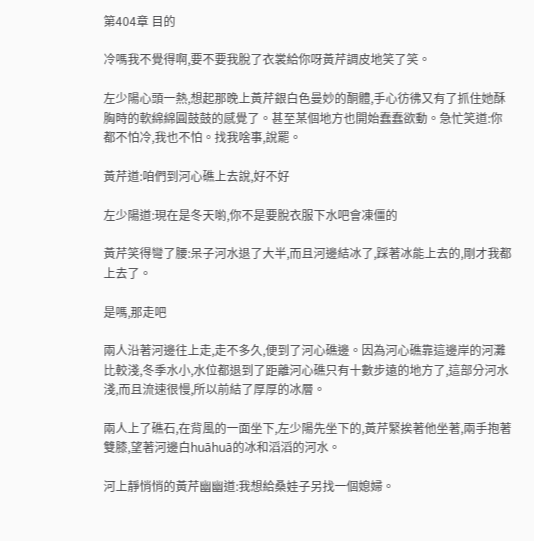第404章 目的

冷嗎我不覺得啊,要不要我脫了衣裳給你呀黃芹調皮地笑了笑。

左少陽心頭一熱,想起那晚上黃芹銀白色曼妙的酮體,手心彷彿又有了抓住她酥胸時的軟綿綿圓鼓鼓的感覺了。甚至某個地方也開始蠢蠢欲動。急忙笑道:你都不怕冷,我也不怕。找我啥事,說罷。

黃芹道:咱們到河心礁上去說,好不好

左少陽道:現在是冬天喲,你不是要脫衣服下水吧會凍僵的

黃芹笑得彎了腰:呆子河水退了大半,而且河邊結冰了,踩著冰能上去的,剛才我都上去了。

是嗎,那走吧

兩人沿著河邊往上走,走不多久,便到了河心礁邊。因為河心礁靠這邊岸的河灘比較淺,冬季水小,水位都退到了距離河心礁只有十數步遠的地方了,這部分河水淺,而且流速很慢,所以前結了厚厚的冰層。

兩人上了礁石,在背風的一面坐下,左少陽先坐下的,黃芹緊挨著他坐著,兩手抱著雙膝,望著河邊白huāhuā的冰和滔滔的河水。

河上靜悄悄的黃芹幽幽道:我想給桑娃子另找一個媳婦。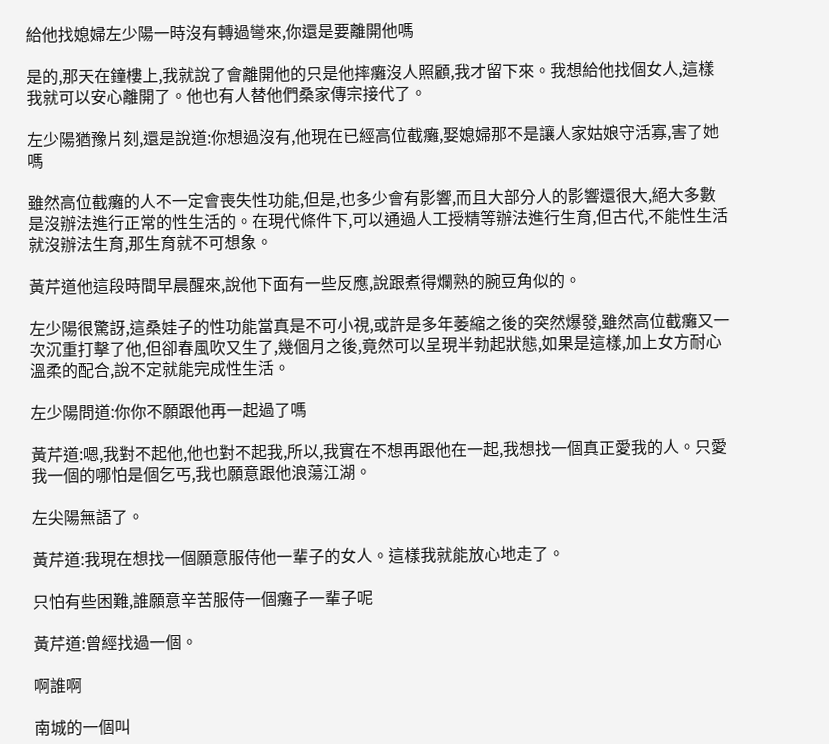給他找媳婦左少陽一時沒有轉過彎來,你還是要離開他嗎

是的,那天在鐘樓上,我就說了會離開他的只是他摔癱沒人照顧,我才留下來。我想給他找個女人,這樣我就可以安心離開了。他也有人替他們桑家傳宗接代了。

左少陽猶豫片刻,還是說道:你想過沒有,他現在已經高位截癱,娶媳婦那不是讓人家姑娘守活寡,害了她嗎

雖然高位截癱的人不一定會喪失性功能,但是,也多少會有影響,而且大部分人的影響還很大,絕大多數是沒辦法進行正常的性生活的。在現代條件下,可以通過人工授精等辦法進行生育,但古代,不能性生活就沒辦法生育,那生育就不可想象。

黃芹道他這段時間早晨醒來,說他下面有一些反應,說跟煮得爛熟的腕豆角似的。

左少陽很驚訝,這桑娃子的性功能當真是不可小視,或許是多年萎縮之後的突然爆發,雖然高位截癱又一次沉重打擊了他,但卻春風吹又生了,幾個月之後,竟然可以呈現半勃起狀態,如果是這樣,加上女方耐心溫柔的配合,說不定就能完成性生活。

左少陽問道:你你不願跟他再一起過了嗎

黃芹道:嗯,我對不起他,他也對不起我,所以,我實在不想再跟他在一起,我想找一個真正愛我的人。只愛我一個的哪怕是個乞丐,我也願意跟他浪蕩江湖。

左尖陽無語了。

黃芹道:我現在想找一個願意服侍他一輩子的女人。這樣我就能放心地走了。

只怕有些困難,誰願意辛苦服侍一個癱子一輩子呢

黃芹道:曾經找過一個。

啊誰啊

南城的一個叫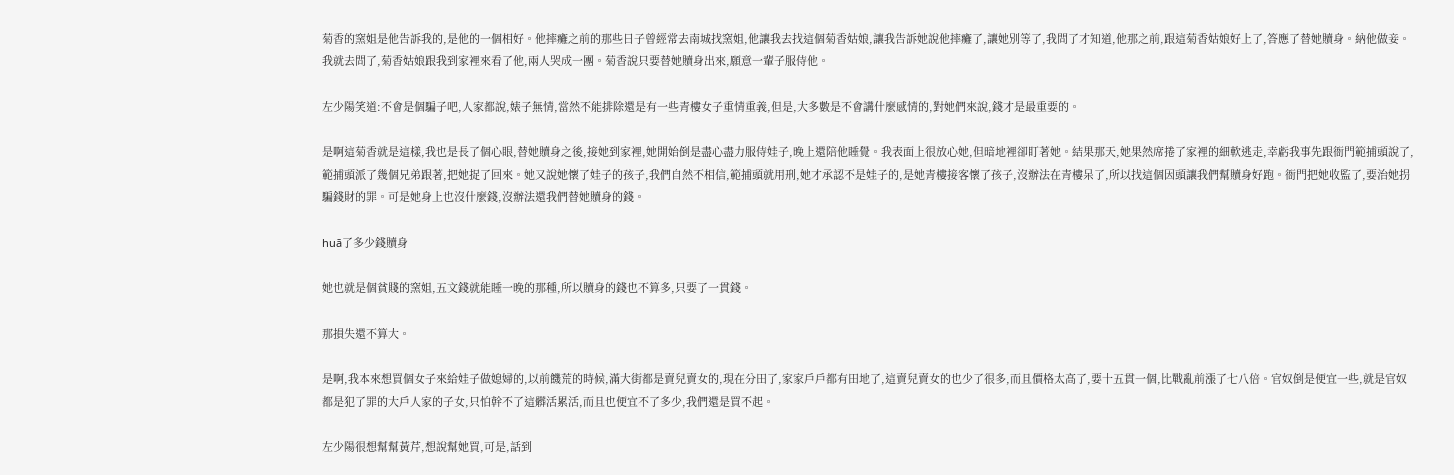菊香的窯姐是他告訴我的,是他的一個相好。他摔癱之前的那些日子曾經常去南城找窯姐,他讓我去找這個菊香姑娘,讓我告訴她說他摔癱了,讓她別等了,我問了才知道,他那之前,跟這菊香姑娘好上了,答應了替她贖身。納他做妾。我就去問了,菊香姑娘跟我到家裡來看了他,兩人哭成一團。菊香說只要替她贖身出來,願意一輩子服侍他。

左少陽笑道:不會是個騙子吧,人家都說,婊子無情,當然不能排除還是有一些青樓女子重情重義,但是,大多數是不會講什麼感情的,對她們來說,錢才是最重要的。

是啊這菊香就是這樣,我也是長了個心眼,替她贖身之後,接她到家裡,她開始倒是盡心盡力服侍娃子,晚上還陪他睡覺。我表面上很放心她,但暗地裡卻盯著她。結果那天,她果然席捲了家裡的細軟逃走,幸虧我事先跟衙門範捕頭說了,範捕頭派了幾個兄弟跟著,把她捉了回來。她又說她懷了娃子的孩子,我們自然不相信,範捕頭就用刑,她才承認不是娃子的,是她青樓接客懷了孩子,沒辦法在青樓呆了,所以找這個因頭讓我們幫贖身好跑。衙門把她收監了,要治她拐騙錢財的罪。可是她身上也沒什麼錢,沒辦法還我們替她贖身的錢。

huā了多少錢贖身

她也就是個貧賤的窯姐,五文錢就能睡一晚的那種,所以贖身的錢也不算多,只要了一貫錢。

那損失還不算大。

是啊,我本來想買個女子來給娃子做媳婦的,以前饑荒的時候,滿大街都是賣兒賣女的,現在分田了,家家戶戶都有田地了,這賣兒賣女的也少了很多,而且價格太高了,要十五貫一個,比戰亂前漲了七八倍。官奴倒是便宜一些,就是官奴都是犯了罪的大戶人家的子女,只怕幹不了這髒活累活,而且也便宜不了多少,我們還是買不起。

左少陽很想幫幫黃芹,想說幫她買,可是,話到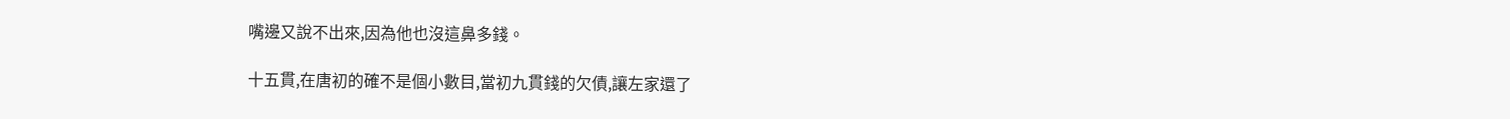嘴邊又說不出來,因為他也沒這鼻多錢。

十五貫,在唐初的確不是個小數目,當初九貫錢的欠債,讓左家還了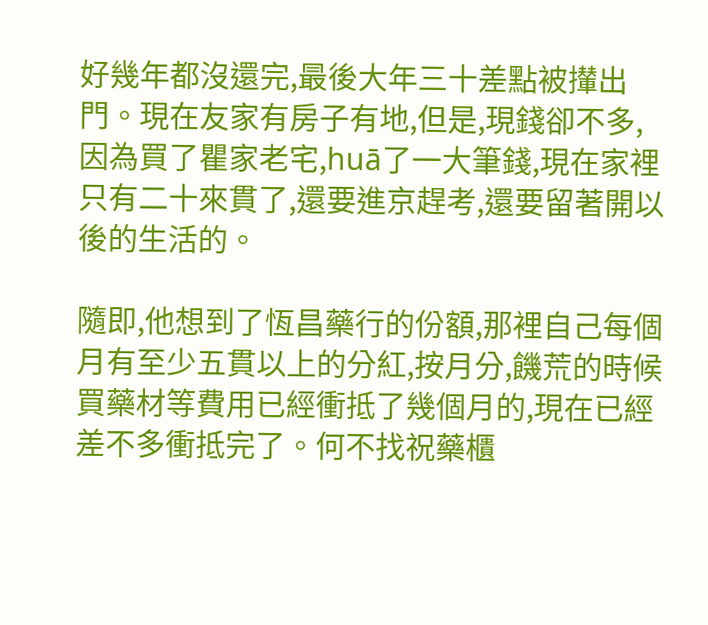好幾年都沒還完,最後大年三十差點被攆出門。現在友家有房子有地,但是,現錢卻不多,因為買了瞿家老宅,huā了一大筆錢,現在家裡只有二十來貫了,還要進京趕考,還要留著開以後的生活的。

隨即,他想到了恆昌藥行的份額,那裡自己每個月有至少五貫以上的分紅,按月分,饑荒的時候買藥材等費用已經衝抵了幾個月的,現在已經差不多衝抵完了。何不找祝藥櫃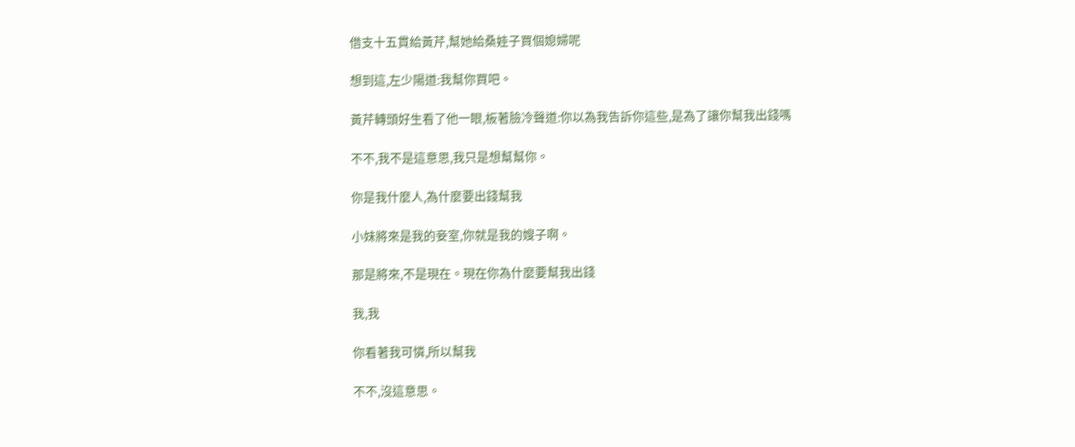借支十五貫給黃芹,幫她給桑娃子買個媳婦呢

想到這,左少陽道:我幫你買吧。

黃芹轉頭好生看了他一眼,板著臉冷聲道:你以為我告訴你這些,是為了讓你幫我出錢嗎

不不,我不是這意思,我只是想幫幫你。

你是我什麼人,為什麼要出錢幫我

小妹將來是我的妾室,你就是我的嫂子啊。

那是將來,不是現在。現在你為什麼要幫我出錢

我,我

你看著我可憐,所以幫我

不不,沒這意思。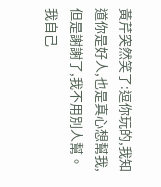黃芹突然笑了:逗你玩的,我知道你是好人,也是真心想幫我,但是謝謝了,我不用別人幫。我自己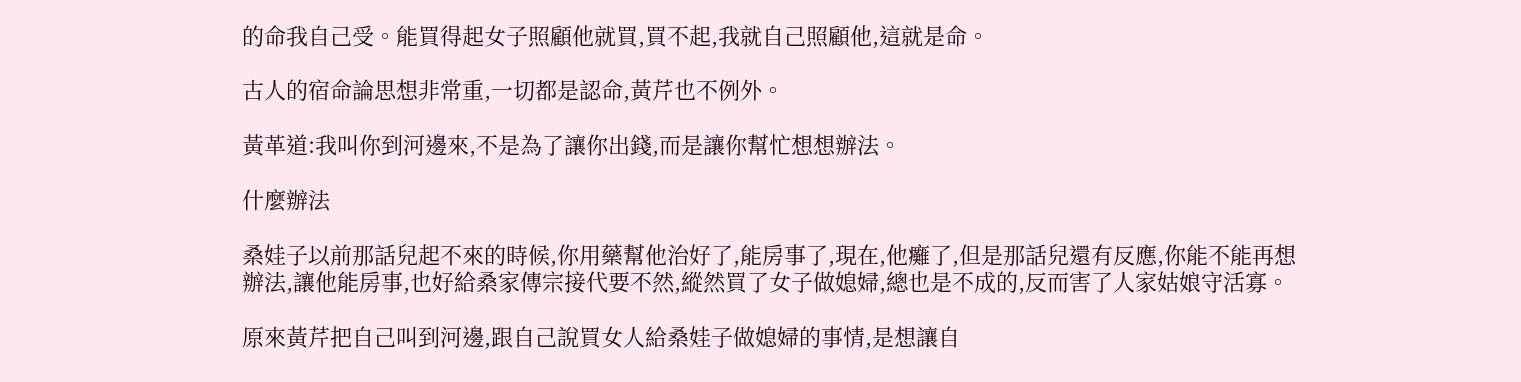的命我自己受。能買得起女子照顧他就買,買不起,我就自己照顧他,這就是命。

古人的宿命論思想非常重,一切都是認命,黃芹也不例外。

黃革道:我叫你到河邊來,不是為了讓你出錢,而是讓你幫忙想想辦法。

什麼辦法

桑娃子以前那話兒起不來的時候,你用藥幫他治好了,能房事了,現在,他癱了,但是那話兒還有反應,你能不能再想辦法,讓他能房事,也好給桑家傳宗接代要不然,縱然買了女子做媳婦,總也是不成的,反而害了人家姑娘守活寡。

原來黃芹把自己叫到河邊,跟自己說買女人給桑娃子做媳婦的事情,是想讓自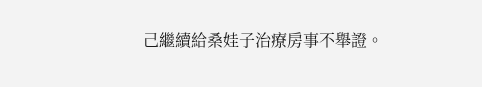己繼續給桑娃子治療房事不舉證。